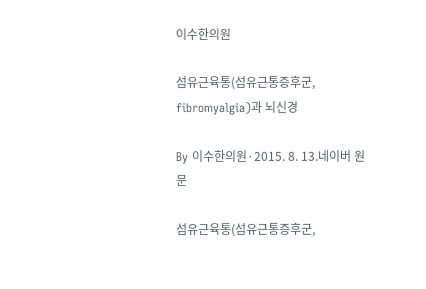이수한의원

섬유근육통(섬유근통증후군, fibromyalgia)과 뇌신경

By 이수한의원·2015. 8. 13.네이버 원문

섬유근육통(섬유근통증후군,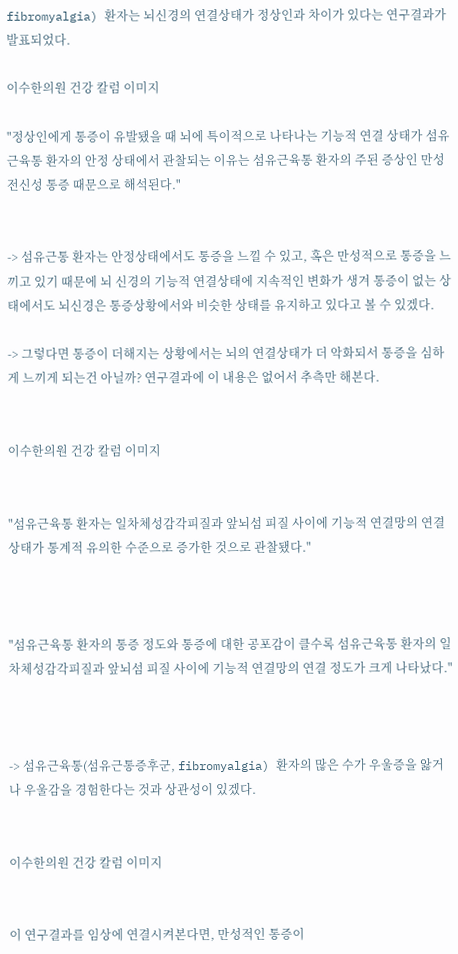fibromyalgia) 환자는 뇌신경의 연결상태가 정상인과 차이가 있다는 연구결과가 발표되었다.

이수한의원 건강 칼럼 이미지

"정상인에게 통증이 유발됐을 때 뇌에 특이적으로 나타나는 기능적 연결 상태가 섬유근육통 환자의 안정 상태에서 관찰되는 이유는 섬유근육통 환자의 주된 증상인 만성 전신성 통증 때문으로 해석된다."


-> 섬유근통 환자는 안정상태에서도 통증을 느낄 수 있고, 혹은 만성적으로 통증을 느끼고 있기 때문에 뇌 신경의 기능적 연결상태에 지속적인 변화가 생겨 통증이 없는 상태에서도 뇌신경은 통증상황에서와 비슷한 상태를 유지하고 있다고 볼 수 있겠다.

-> 그렇다면 통증이 더해지는 상황에서는 뇌의 연결상태가 더 악화되서 통증을 심하게 느끼게 되는건 아닐까? 연구결과에 이 내용은 없어서 추측만 해본다.


이수한의원 건강 칼럼 이미지


"섬유근육통 환자는 일차체성감각피질과 앞뇌섬 피질 사이에 기능적 연결망의 연결 상태가 통계적 유의한 수준으로 증가한 것으로 관찰됐다."



"섬유근육통 환자의 통증 정도와 통증에 대한 공포감이 클수록 섬유근육통 환자의 일차체성감각피질과 앞뇌섬 피질 사이에 기능적 연결망의 연결 정도가 크게 나타났다."



-> 섬유근육통(섬유근통증후군, fibromyalgia) 환자의 많은 수가 우울증을 앓거나 우울감을 경험한다는 것과 상관성이 있겠다.


이수한의원 건강 칼럼 이미지


이 연구결과를 임상에 연결시켜본다면, 만성적인 통증이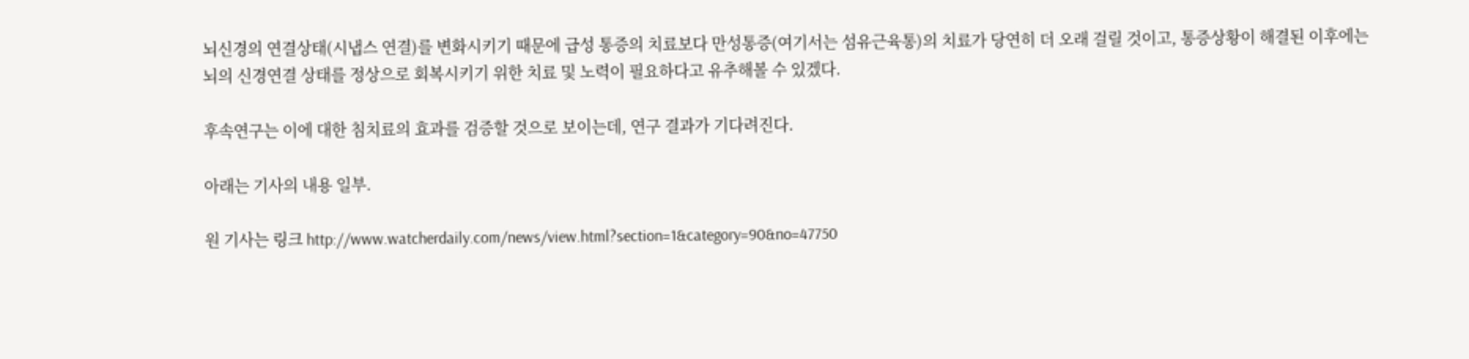뇌신경의 연결상태(시냅스 연결)를 변화시키기 때문에 급성 통증의 치료보다 만성통증(여기서는 섬유근육통)의 치료가 당연히 더 오래 걸릴 것이고, 통증상황이 해결된 이후에는 뇌의 신경연결 상태를 정상으로 회복시키기 위한 치료 및 노력이 필요하다고 유추해볼 수 있겠다.

후속연구는 이에 대한 침치료의 효과를 검증할 것으로 보이는데, 연구 결과가 기다려진다.

아래는 기사의 내용 일부.

원 기사는 링크 http://www.watcherdaily.com/news/view.html?section=1&category=90&no=47750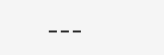---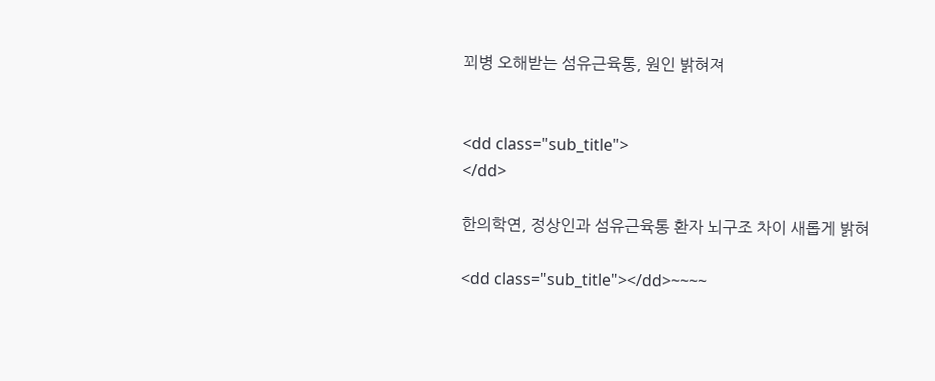꾀병 오해받는 섬유근육통, 원인 밝혀져


<dd class="sub_title">
</dd>

한의학연, 정상인과 섬유근육통 환자 뇌구조 차이 새롭게 밝혀

<dd class="sub_title"></dd>~~~~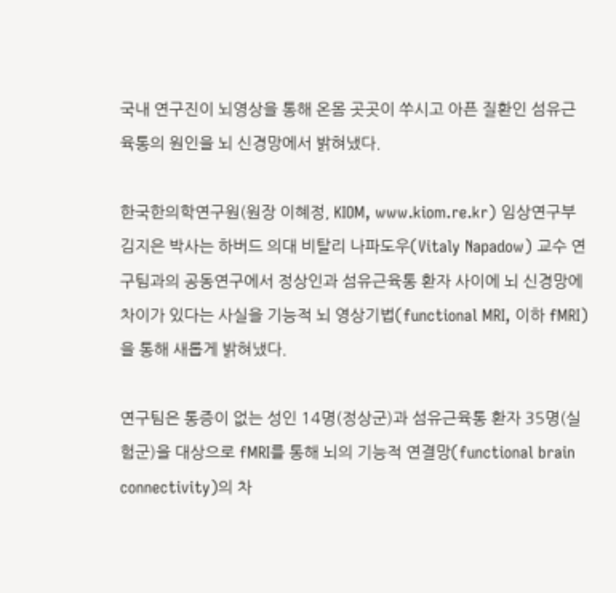국내 연구진이 뇌영상을 통해 온몸 곳곳이 쑤시고 아픈 질환인 섬유근육통의 원인을 뇌 신경망에서 밝혀냈다.

한국한의학연구원(원장 이혜정, KIOM, www.kiom.re.kr) 임상연구부 김지은 박사는 하버드 의대 비탈리 나파도우(Vitaly Napadow) 교수 연구팀과의 공동연구에서 정상인과 섬유근육통 환자 사이에 뇌 신경망에 차이가 있다는 사실을 기능적 뇌 영상기법(functional MRI, 이하 fMRI)을 통해 새롭게 밝혀냈다.

연구팀은 통증이 없는 성인 14명(정상군)과 섬유근육통 환자 35명(실험군)을 대상으로 fMRI를 통해 뇌의 기능적 연결망(functional brain connectivity)의 차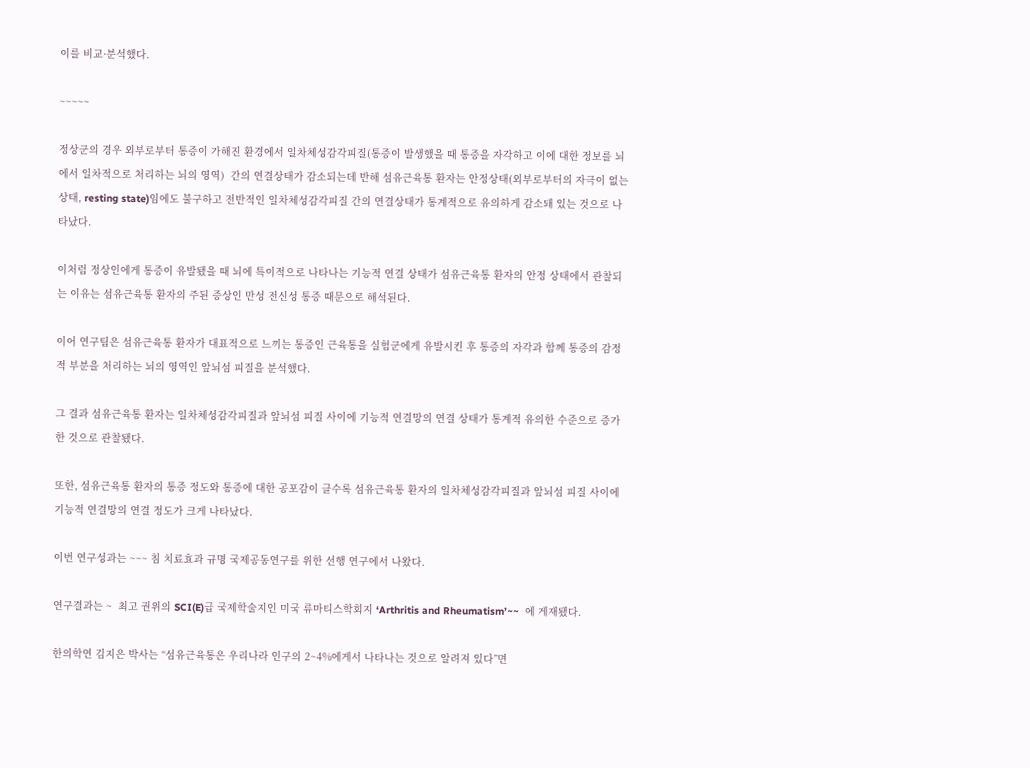이를 비교·분석했다.

~~~~~

정상군의 경우 외부로부터 통증이 가해진 환경에서 일차체성감각피질(통증이 발생했을 때 통증을 자각하고 이에 대한 정보를 뇌에서 일차적으로 처리하는 뇌의 영역)  간의 연결상태가 감소되는데 반해 섬유근육통 환자는 안정상태(외부로부터의 자극이 없는 상태, resting state)임에도 불구하고 전반적인 일차체성감각피질 간의 연결상태가 통계적으로 유의하게 감소돼 있는 것으로 나타났다.

이처럼 정상인에게 통증이 유발됐을 때 뇌에 특이적으로 나타나는 기능적 연결 상태가 섬유근육통 환자의 안정 상태에서 관찰되는 이유는 섬유근육통 환자의 주된 증상인 만성 전신성 통증 때문으로 해석된다.

이어 연구팀은 섬유근육통 환자가 대표적으로 느끼는 통증인 근육통을 실험군에게 유발시킨 후 통증의 자각과 함께 통증의 감정적 부분을 처리하는 뇌의 영역인 앞뇌섬 피질을 분석했다.

그 결과 섬유근육통 환자는 일차체성감각피질과 앞뇌섬 피질 사이에 기능적 연결망의 연결 상태가 통계적 유의한 수준으로 증가한 것으로 관찰됐다.

또한, 섬유근육통 환자의 통증 정도와 통증에 대한 공포감이 클수록 섬유근육통 환자의 일차체성감각피질과 앞뇌섬 피질 사이에 기능적 연결망의 연결 정도가 크게 나타났다.

이번 연구성과는 ~~~ 침 치료효과 규명 국제공동연구를 위한 선행 연구에서 나왔다.

연구결과는 ~  최고 권위의 SCI(E)급 국제학술지인 미국 류마티스학회지 ‘Arthritis and Rheumatism’~~  에 게재됐다.

한의학연 김지은 박사는 “섬유근육통은 우리나라 인구의 2~4%에게서 나타나는 것으로 알려져 있다”면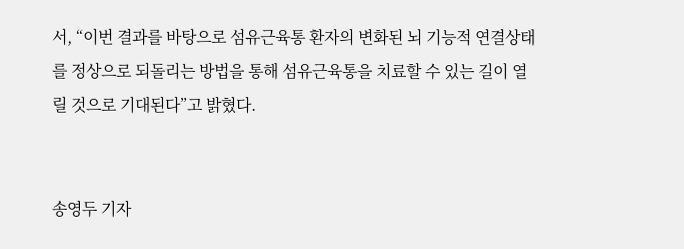서, “이번 결과를 바탕으로 섬유근육통 환자의 변화된 뇌 기능적 연결상태를 정상으로 되돌리는 방법을 통해 섬유근육통을 치료할 수 있는 길이 열릴 것으로 기대된다”고 밝혔다.


송영두 기자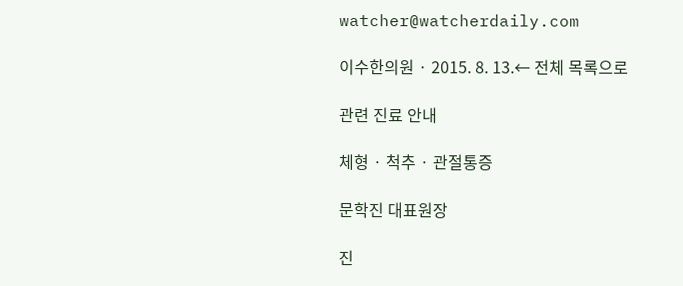watcher@watcherdaily.com

이수한의원 · 2015. 8. 13.← 전체 목록으로

관련 진료 안내

체형 · 척추 · 관절통증

문학진 대표원장

진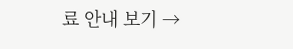료 안내 보기 →